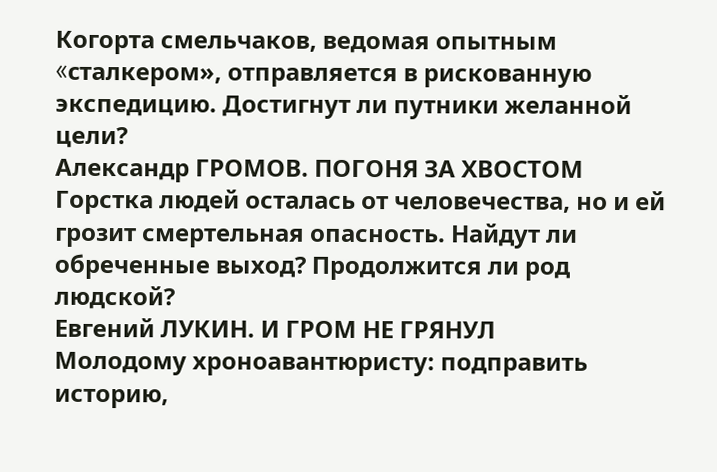Когорта смельчаков, ведомая опытным «cталкером», отправляется в рискованную экспедицию. Достигнут ли путники желанной цели?
Александр ГРОМОВ. ПОГОНЯ ЗА ХВОСТОМ
Горстка людей осталась от человечества, но и ей грозит смертельная опасность. Найдут ли обреченные выход? Продолжится ли род людской?
Евгений ЛУКИН. И ГРОМ НЕ ГРЯНУЛ
Молодому хроноавантюристу: подправить историю,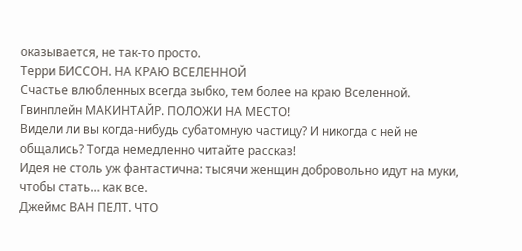оказывается, не так-то просто.
Терри БИССОН. НА КРАЮ ВСЕЛЕННОЙ
Счастье влюбленных всегда зыбко, тем более на краю Вселенной.
Гвинплейн МАКИНТАЙР. ПОЛОЖИ НА МЕСТО!
Видели ли вы когда-нибудь субатомную частицу? И никогда с ней не общались? Тогда немедленно читайте рассказ!
Идея не столь уж фантастична: тысячи женщин добровольно идут на муки, чтобы стать… как все.
Джеймс ВАН ПЕЛТ. ЧТО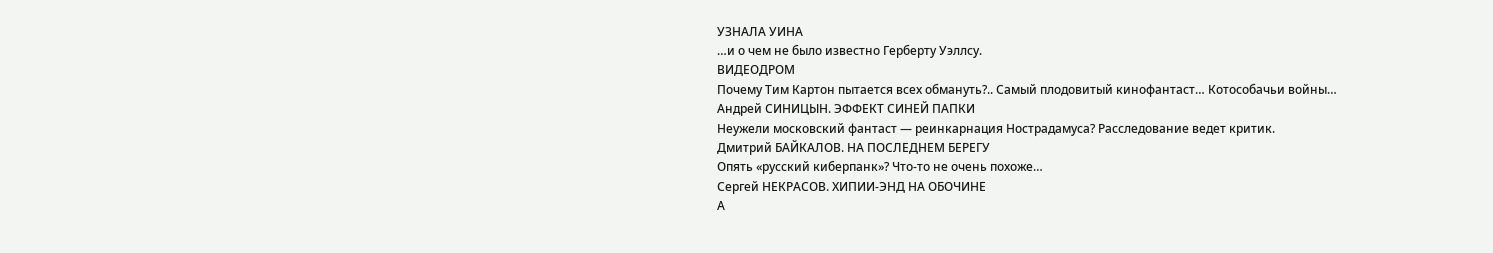УЗНАЛА УИНА
…и о чем не было известно Герберту Уэллсу.
ВИДЕОДРОМ
Почему Тим Картон пытается всех обмануть?.. Самый плодовитый кинофантаст… Котособачьи войны…
Андрей СИНИЦЫН. ЭФФЕКТ СИНЕЙ ПАПКИ
Неужели московский фантаст — реинкарнация Нострадамуса? Расследование ведет критик.
Дмитрий БАЙКАЛОВ. НА ПОСЛЕДНЕМ БЕРЕГУ
Опять «русский киберпанк»? Что-то не очень похоже…
Сергей НЕКРАСОВ. ХИПИИ-ЭНД НА ОБОЧИНЕ
А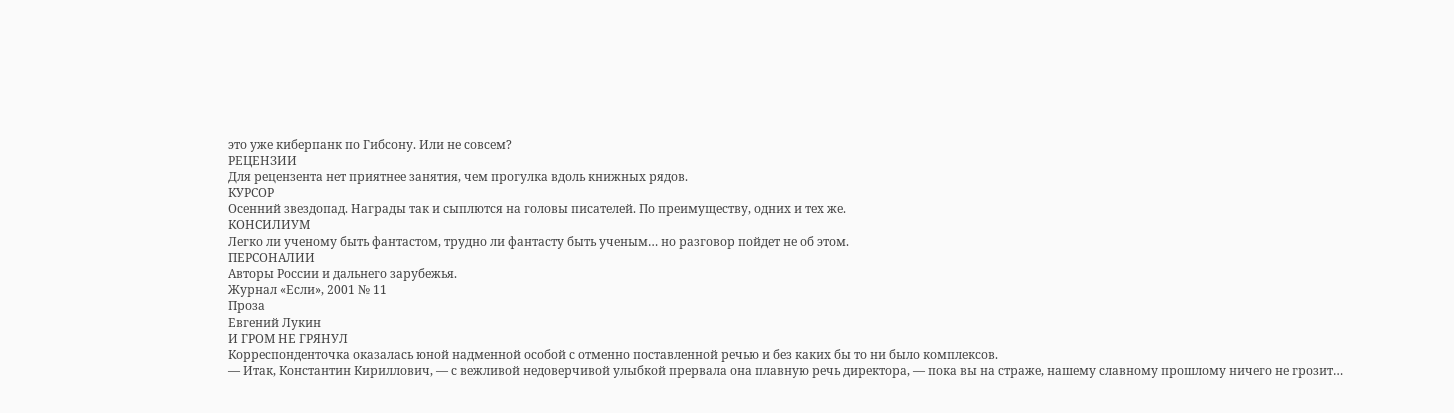это уже киберпанк по Гибсону. Или не совсем?
РЕЦЕНЗИИ
Для рецензента нет приятнее занятия, чем прогулка вдоль книжных рядов.
КУРСОР
Осенний звездопад. Награды так и сыплются на головы писателей. По преимуществу, одних и тех же.
КОНСИЛИУМ
Легко ли ученому быть фантастом, трудно ли фантасту быть ученым… но разговор пойдет не об этом.
ПЕРСОНАЛИИ
Авторы России и дальнего зарубежья.
Журнал «Если», 2001 № 11
Проза
Евгений Лукин
И ГРОМ НЕ ГРЯНУЛ
Корреспонденточка оказалась юной надменной особой с отменно поставленной речью и без каких бы то ни было комплексов.
— Итак, Константин Кириллович, — с вежливой недоверчивой улыбкой прервала она плавную речь директора, — пока вы на страже, нашему славному прошлому ничего не грозит…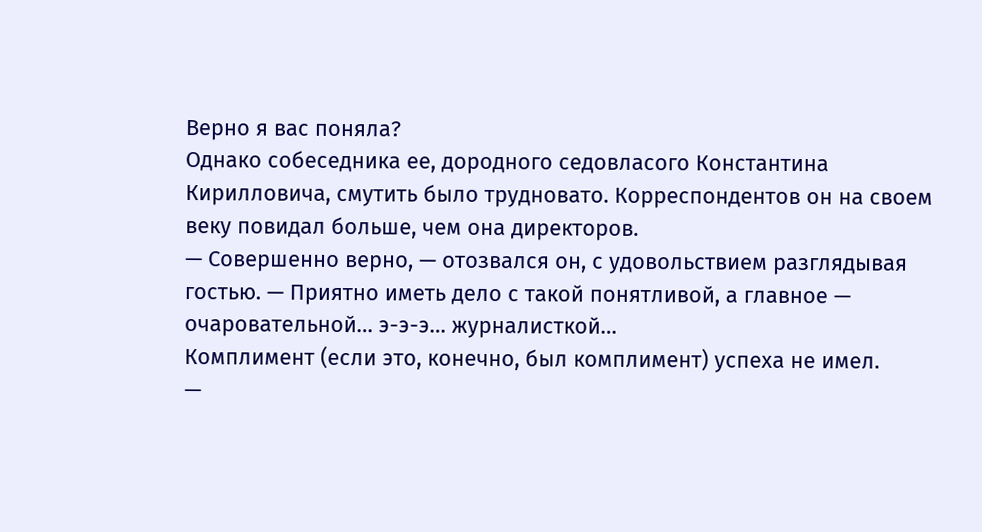Верно я вас поняла?
Однако собеседника ее, дородного седовласого Константина Кирилловича, смутить было трудновато. Корреспондентов он на своем веку повидал больше, чем она директоров.
— Совершенно верно, — отозвался он, с удовольствием разглядывая гостью. — Приятно иметь дело с такой понятливой, а главное — очаровательной… э-э-э… журналисткой…
Комплимент (если это, конечно, был комплимент) успеха не имел.
—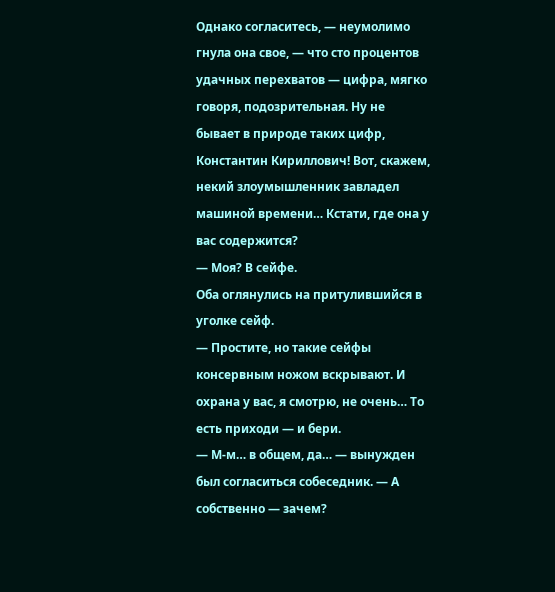Однако согласитесь, — неумолимо гнула она свое, — что сто процентов удачных перехватов — цифра, мягко говоря, подозрительная. Ну не бывает в природе таких цифр, Константин Кириллович! Вот, скажем, некий злоумышленник завладел машиной времени… Кстати, где она у вас содержится?
— Моя? В сейфе.
Оба оглянулись на притулившийся в уголке сейф.
— Простите, но такие сейфы консервным ножом вскрывают. И охрана у вас, я смотрю, не очень… То есть приходи — и бери.
— М-м… в общем, да… — вынужден был согласиться собеседник. — А собственно — зачем?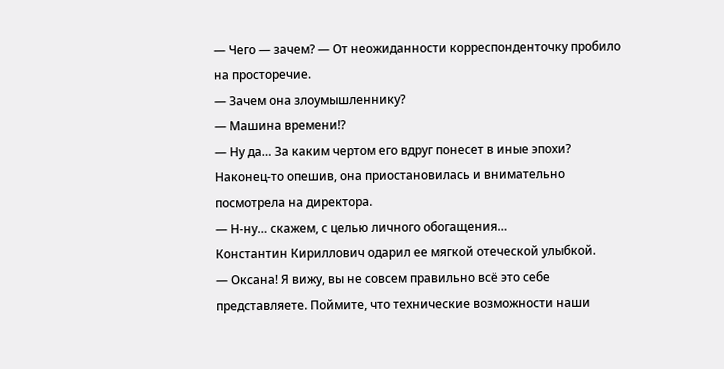— Чего — зачем? — От неожиданности корреспонденточку пробило на просторечие.
— Зачем она злоумышленнику?
— Машина времени!?
— Ну да… За каким чертом его вдруг понесет в иные эпохи?
Наконец-то опешив, она приостановилась и внимательно посмотрела на директора.
— Н-ну… скажем, с целью личного обогащения…
Константин Кириллович одарил ее мягкой отеческой улыбкой.
— Оксана! Я вижу, вы не совсем правильно всё это себе представляете. Поймите, что технические возможности наши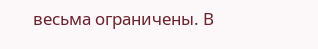весьма ограничены. В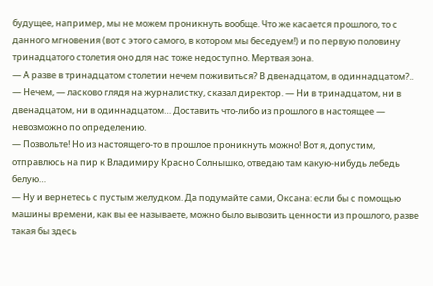будущее, например, мы не можем проникнуть вообще. Что же касается прошлого, то с данного мгновения (вот с этого самого, в котором мы беседуем!) и по первую половину тринадцатого столетия оно для нас тоже недоступно. Мертвая зона.
— А разве в тринадцатом столетии нечем поживиться? В двенадцатом, в одиннадцатом?..
— Нечем, — ласково глядя на журналистку, сказал директор. — Ни в тринадцатом, ни в двенадцатом, ни в одиннадцатом… Доставить что-либо из прошлого в настоящее — невозможно по определению.
— Позвольте! Но из настоящего-то в прошлое проникнуть можно! Вот я, допустим, отправлюсь на пир к Владимиру Красно Солнышко, отведаю там какую-нибудь лебедь белую…
— Ну и вернетесь с пустым желудком. Да подумайте сами, Оксана: если бы с помощью машины времени, как вы ее называете, можно было вывозить ценности из прошлого, разве такая бы здесь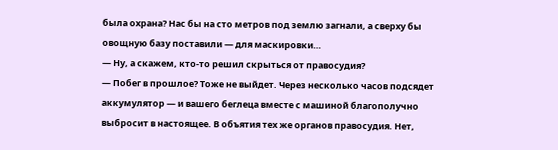была охрана? Нас бы на сто метров под землю загнали, а сверху бы овощную базу поставили — для маскировки…
— Ну, а скажем, кто-то решил скрыться от правосудия?
— Побег в прошлое? Тоже не выйдет. Через несколько часов подсядет аккумулятор — и вашего беглеца вместе с машиной благополучно выбросит в настоящее. В объятия тех же органов правосудия. Нет,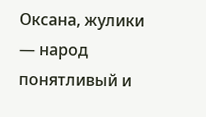Оксана, жулики — народ понятливый и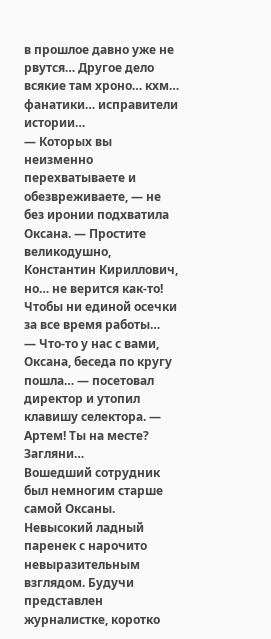в прошлое давно уже не рвутся… Другое дело всякие там хроно… кхм… фанатики… исправители истории…
— Которых вы неизменно перехватываете и обезвреживаете, — не без иронии подхватила Оксана. — Простите великодушно, Константин Кириллович, но… не верится как-то! Чтобы ни единой осечки за все время работы…
— Что-то у нас с вами, Оксана, беседа по кругу пошла… — посетовал директор и утопил клавишу селектора. — Артем! Ты на месте? Загляни…
Вошедший сотрудник был немногим старше самой Оксаны. Невысокий ладный паренек с нарочито невыразительным взглядом. Будучи представлен журналистке, коротко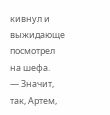кивнул и выжидающе посмотрел на шефа.
— Значит, так, Артем,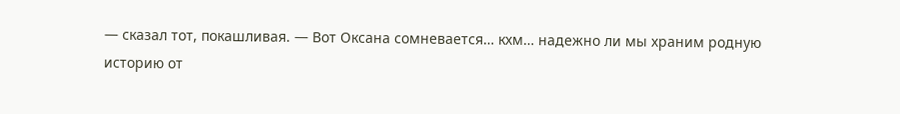— сказал тот, покашливая. — Вот Оксана сомневается… кхм… надежно ли мы храним родную историю от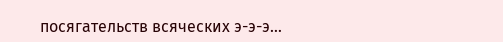посягательств всяческих э-э-э…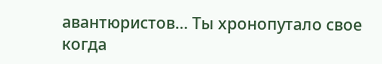авантюристов… Ты хронопутало свое когда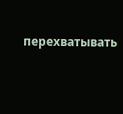перехватывать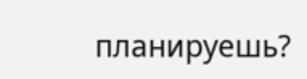планируешь?